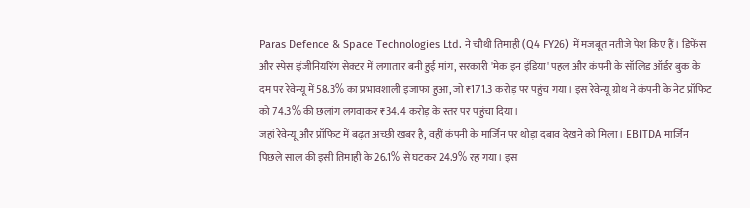Paras Defence & Space Technologies Ltd. ने चौथी तिमाही (Q4 FY26) में मजबूत नतीजे पेश किए हैं। डिफेंस और स्पेस इंजीनियरिंग सेक्टर में लगातार बनी हुई मांग, सरकारी 'मेक इन इंडिया' पहल और कंपनी के सॉलिड ऑर्डर बुक के दम पर रेवेन्यू में 58.3% का प्रभावशाली इजाफा हुआ, जो ₹171.3 करोड़ पर पहुंच गया। इस रेवेन्यू ग्रोथ ने कंपनी के नेट प्रॉफिट को 74.3% की छलांग लगवाकर ₹34.4 करोड़ के स्तर पर पहुंचा दिया।
जहां रेवेन्यू और प्रॉफिट में बढ़त अच्छी खबर है, वहीं कंपनी के मार्जिन पर थोड़ा दबाव देखने को मिला। EBITDA मार्जिन पिछले साल की इसी तिमाही के 26.1% से घटकर 24.9% रह गया। इस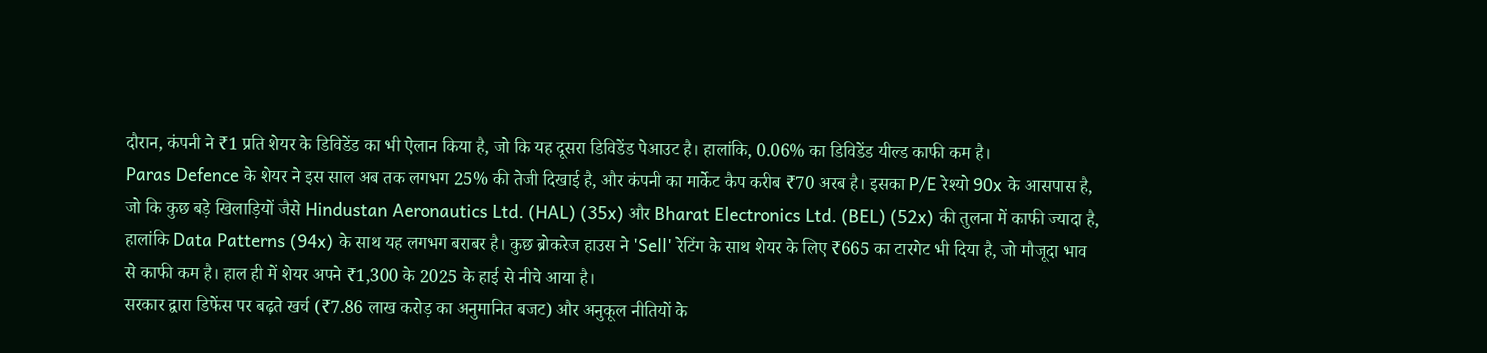दौरान, कंपनी ने ₹1 प्रति शेयर के डिविडेंड का भी ऐलान किया है, जो कि यह दूसरा डिविडेंड पेआउट है। हालांकि, 0.06% का डिविडेंड यील्ड काफी कम है।
Paras Defence के शेयर ने इस साल अब तक लगभग 25% की तेजी दिखाई है, और कंपनी का मार्केट कैप करीब ₹70 अरब है। इसका P/E रेश्यो 90x के आसपास है, जो कि कुछ बड़े खिलाड़ियों जैसे Hindustan Aeronautics Ltd. (HAL) (35x) और Bharat Electronics Ltd. (BEL) (52x) की तुलना में काफी ज्यादा है, हालांकि Data Patterns (94x) के साथ यह लगभग बराबर है। कुछ ब्रोकरेज हाउस ने 'Sell' रेटिंग के साथ शेयर के लिए ₹665 का टारगेट भी दिया है, जो मौजूदा भाव से काफी कम है। हाल ही में शेयर अपने ₹1,300 के 2025 के हाई से नीचे आया है।
सरकार द्वारा डिफेंस पर बढ़ते खर्च (₹7.86 लाख करोड़ का अनुमानित बजट) और अनुकूल नीतियों के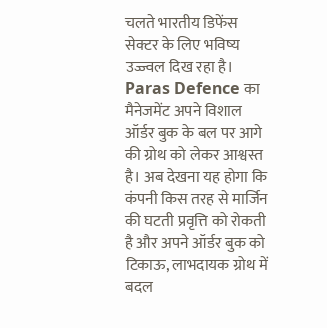चलते भारतीय डिफेंस सेक्टर के लिए भविष्य उज्ज्वल दिख रहा है। Paras Defence का मैनेजमेंट अपने विशाल ऑर्डर बुक के बल पर आगे की ग्रोथ को लेकर आश्वस्त है। अब देखना यह होगा कि कंपनी किस तरह से मार्जिन की घटती प्रवृत्ति को रोकती है और अपने ऑर्डर बुक को टिकाऊ, लाभदायक ग्रोथ में बदल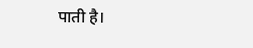पाती है।